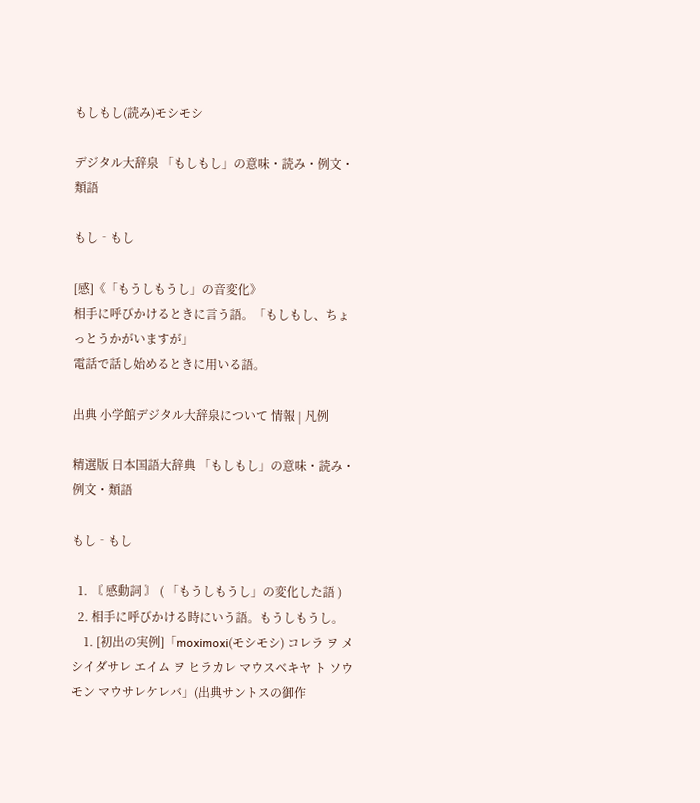もしもし(読み)モシモシ

デジタル大辞泉 「もしもし」の意味・読み・例文・類語

もし‐もし

[感]《「もうしもうし」の音変化》
相手に呼びかけるときに言う語。「もしもし、ちょっとうかがいますが」
電話で話し始めるときに用いる語。

出典 小学館デジタル大辞泉について 情報 | 凡例

精選版 日本国語大辞典 「もしもし」の意味・読み・例文・類語

もし‐もし

  1. 〘 感動詞 〙 ( 「もうしもうし」の変化した語 )
  2. 相手に呼びかける時にいう語。もうしもうし。
    1. [初出の実例]「moximoxi(モシモシ) コレラ ヲ メシイダサレ エイム ヲ ヒラカレ マウスベキヤ ト ソウモン マウサレケレバ」(出典サントスの御作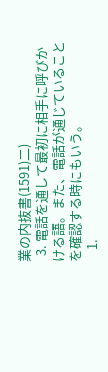業の内抜書(1591)二)
  3. 電話を通して最初に相手に呼びかける語。また、電話が通じていることを確認する時にもいう。
    1.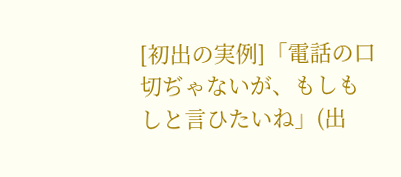[初出の実例]「電話の口切ぢゃないが、もしもしと言ひたいね」(出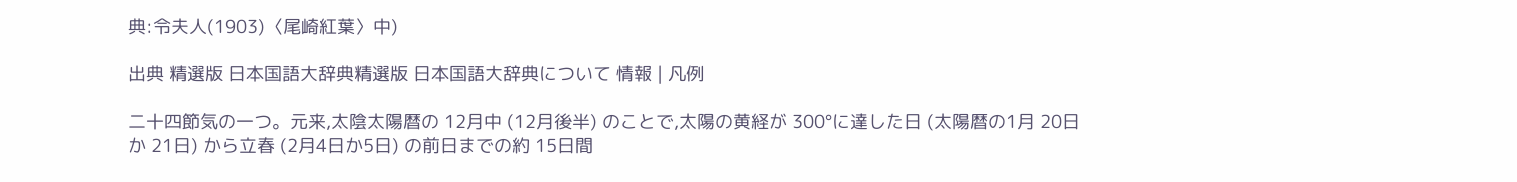典:令夫人(1903)〈尾崎紅葉〉中)

出典 精選版 日本国語大辞典精選版 日本国語大辞典について 情報 | 凡例

二十四節気の一つ。元来,太陰太陽暦の 12月中 (12月後半) のことで,太陽の黄経が 300°に達した日 (太陽暦の1月 20日か 21日) から立春 (2月4日か5日) の前日までの約 15日間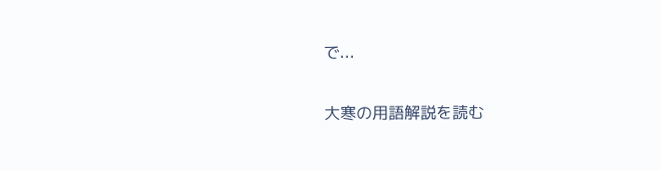で...

大寒の用語解説を読む